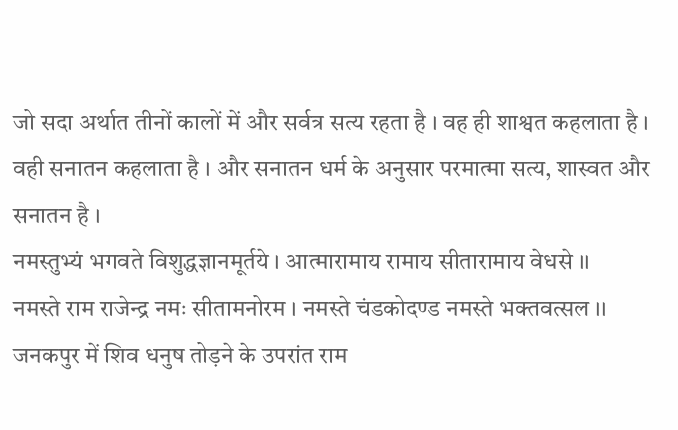जो सदा अर्थात तीनों कालों में और सर्वत्र सत्य रहता है । वह ही शाश्वत कहलाता है । वही सनातन कहलाता है । और सनातन धर्म के अनुसार परमात्मा सत्य, शास्वत और सनातन है ।
नमस्तुभ्यं भगवते विशुद्धज्ञानमूर्तये । आत्मारामाय रामाय सीतारामाय वेधसे ।।
नमस्ते राम राजेन्द्र नमः सीतामनोरम । नमस्ते चंडकोदण्ड नमस्ते भक्तवत्सल ।।
जनकपुर में शिव धनुष तोड़ने के उपरांत राम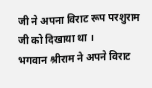जी ने अपना विराट रूप परशुराम जी को दिखाया था ।
भगवान श्रीराम ने अपने विराट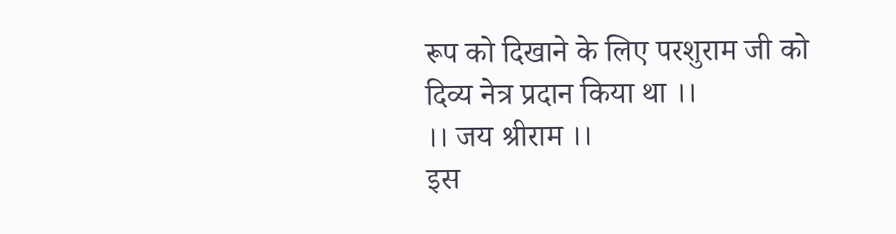रूप को दिखाने के लिए परशुराम जी को दिव्य नेत्र प्रदान किया था ।।
।। जय श्रीराम ।।
इस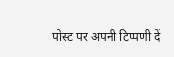पोस्ट पर अपनी टिप्पणी दें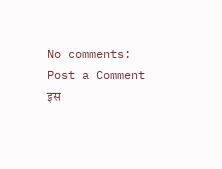No comments:
Post a Comment
इस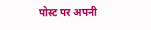पोस्ट पर अपनी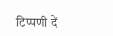टिप्पणी दें